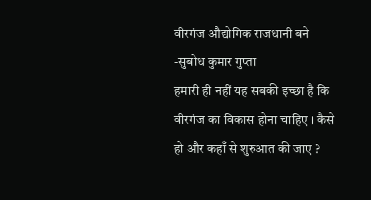वीरगंज औद्योगिक राजधानी बने -सुबोध कुमार गुप्ता
हमारी ही नहीं यह सबकी इच्छा है कि वीरगंज का विकास होना चाहिए । कैसे हो और कहाँ से शुरुआत की जाए ?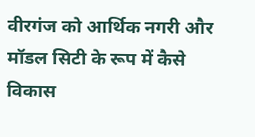वीरगंज को आर्थिक नगरी और मॉडल सिटी के रूप में कैसे विकास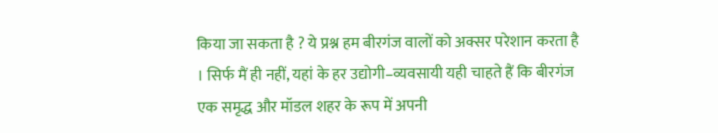किया जा सकता है ? ये प्रश्न हम बीरगंज वालों को अक्सर परेशान करता है । सिर्फ मैं ही नहीं, यहां के हर उद्योगी–व्यवसायी यही चाहते हैं कि बीरगंज एक समृद्ध और मॉडल शहर के रूप में अपनी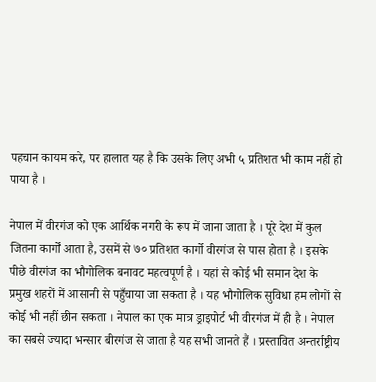पहचान कायम करे, पर हालात यह है कि उसके लिए अभी ५ प्रतिशत भी काम नहीं हो पाया है ।

नेपाल में वीरगंज को एक आर्थिक नगरी के रूप में जाना जाता है । पूरे देश में कुल जितना कार्गों आता है, उसमें से ७० प्रतिशत कार्गो वीरगंज से पास होता है । इसके पीछे वीरगंज का भौगोलिक बनावट महत्वपूर्ण है । यहां से कोई भी समान देश के प्रमुख शहरों में आसानी से पहुँचाया जा सकता है । यह भौगोलिक सुविधा हम लोगों से कोई भी नहीं छीन सकता । नेपाल का एक मात्र ड्राइपोर्ट भी वीरगंज में ही है । नेपाल का सबसे ज्यादा भन्सार बीरगंज से जाता है यह सभी जानते हैं । प्रस्तावित अन्तर्राष्ट्रीय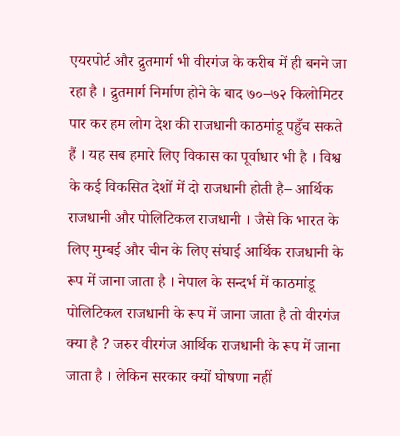एयरपोर्ट और द्रुतमार्ग भी वीरगंज के करीब में ही बनने जा रहा है । द्रुतमार्ग निर्माण होने के बाद ७०–७२ किलोमिटर पार कर हम लोग देश की राजधानी काठमांडू पहुँच सकते हैं । यह सब हमारे लिए विकास का पूर्वाधार भी है । विश्व के कई विकसित देशों में दो राजधानी होती है– आर्थिक राजधानी और पोलिटिकल राजधानी । जैसे कि भारत के लिए मुम्बई और चीन के लिए संघाई आर्थिक राजधानी के रूप में जाना जाता है । नेपाल के सन्दर्भ में काठमांडू पोलिटिकल राजधानी के रूप में जाना जाता है तो वीरगंज क्या है ? जरुर वीरगंज आर्थिक राजधानी के रूप में जाना जाता है । लेकिन सरकार क्यों घोषणा नहीं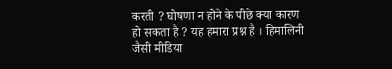करती ? घोषणा न होने के पीछे क्या कारण हो सकता है ? यह हमारा प्रश्न है । हिमालिनी जैसी मीडिया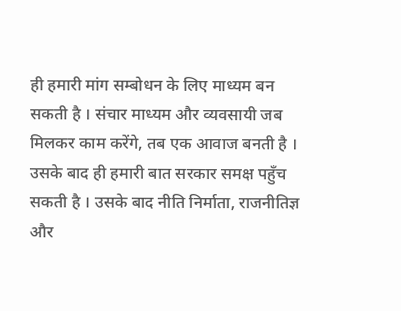ही हमारी मांग सम्बोधन के लिए माध्यम बन सकती है । संचार माध्यम और व्यवसायी जब मिलकर काम करेंगे, तब एक आवाज बनती है । उसके बाद ही हमारी बात सरकार समक्ष पहुँच सकती है । उसके बाद नीति निर्माता, राजनीतिज्ञ और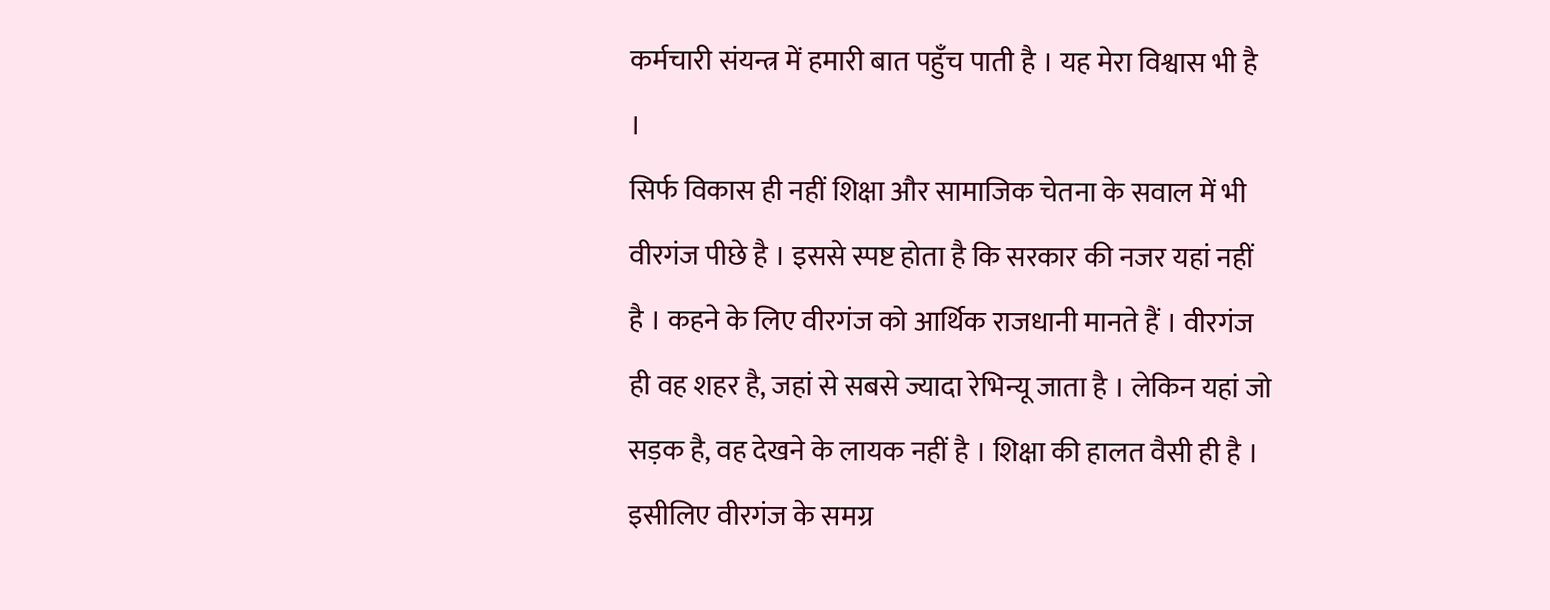कर्मचारी संयन्त्र में हमारी बात पहुँच पाती है । यह मेरा विश्वास भी है ।
सिर्फ विकास ही नहीं शिक्षा और सामाजिक चेतना के सवाल में भी वीरगंज पीछे है । इससे स्पष्ट होता है कि सरकार की नजर यहां नहीं है । कहने के लिए वीरगंज को आर्थिक राजधानी मानते हैं । वीरगंज ही वह शहर है, जहां से सबसे ज्यादा रेभिन्यू जाता है । लेकिन यहां जो सड़क है, वह देखने के लायक नहीं है । शिक्षा की हालत वैसी ही है । इसीलिए वीरगंज के समग्र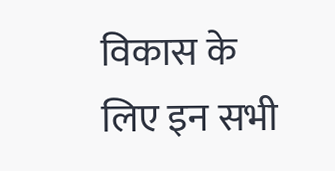विकास के लिए इन सभी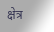क्षेत्र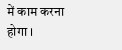में काम करना होगा ।